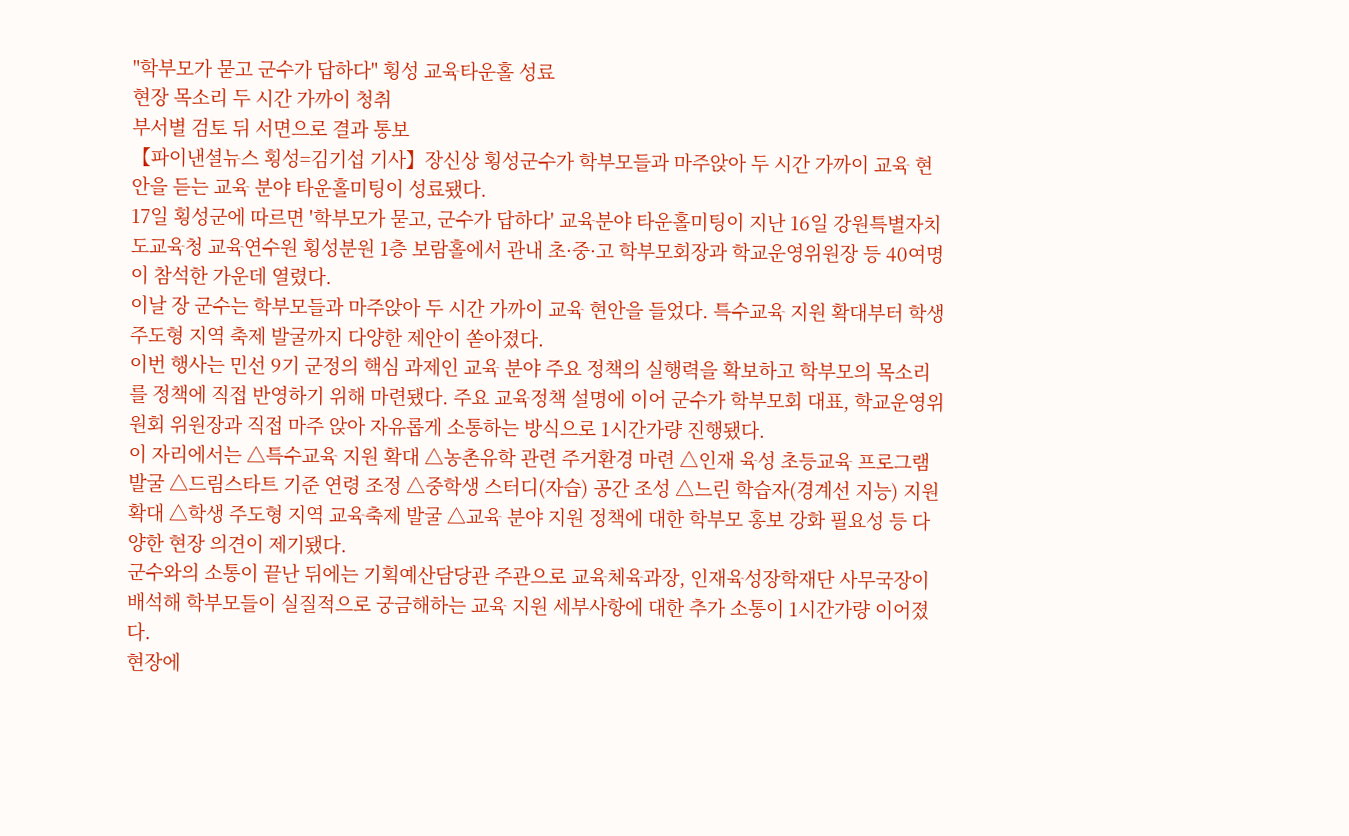"학부모가 묻고 군수가 답하다" 횡성 교육타운홀 성료
현장 목소리 두 시간 가까이 청취
부서별 검토 뒤 서면으로 결과 통보
【파이낸셜뉴스 횡성=김기섭 기사】장신상 횡성군수가 학부모들과 마주앉아 두 시간 가까이 교육 현안을 듣는 교육 분야 타운홀미팅이 성료됐다.
17일 횡성군에 따르면 '학부모가 묻고, 군수가 답하다' 교육분야 타운홀미팅이 지난 16일 강원특별자치도교육청 교육연수원 횡성분원 1층 보람홀에서 관내 초·중·고 학부모회장과 학교운영위원장 등 40여명이 참석한 가운데 열렸다.
이날 장 군수는 학부모들과 마주앉아 두 시간 가까이 교육 현안을 들었다. 특수교육 지원 확대부터 학생 주도형 지역 축제 발굴까지 다양한 제안이 쏟아졌다.
이번 행사는 민선 9기 군정의 핵심 과제인 교육 분야 주요 정책의 실행력을 확보하고 학부모의 목소리를 정책에 직접 반영하기 위해 마련됐다. 주요 교육정책 설명에 이어 군수가 학부모회 대표, 학교운영위원회 위원장과 직접 마주 앉아 자유롭게 소통하는 방식으로 1시간가량 진행됐다.
이 자리에서는 △특수교육 지원 확대 △농촌유학 관련 주거환경 마련 △인재 육성 초등교육 프로그램 발굴 △드림스타트 기준 연령 조정 △중학생 스터디(자습) 공간 조성 △느린 학습자(경계선 지능) 지원 확대 △학생 주도형 지역 교육축제 발굴 △교육 분야 지원 정책에 대한 학부모 홍보 강화 필요성 등 다양한 현장 의견이 제기됐다.
군수와의 소통이 끝난 뒤에는 기획예산담당관 주관으로 교육체육과장, 인재육성장학재단 사무국장이 배석해 학부모들이 실질적으로 궁금해하는 교육 지원 세부사항에 대한 추가 소통이 1시간가량 이어졌다.
현장에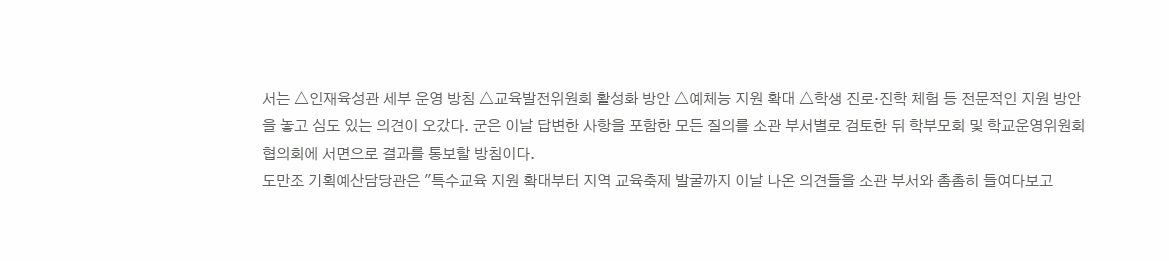서는 △인재육성관 세부 운영 방침 △교육발전위원회 활성화 방안 △예체능 지원 확대 △학생 진로·진학 체험 등 전문적인 지원 방안을 놓고 심도 있는 의견이 오갔다. 군은 이날 답변한 사항을 포함한 모든 질의를 소관 부서별로 검토한 뒤 학부모회 및 학교운영위원회 협의회에 서면으로 결과를 통보할 방침이다.
도만조 기획예산담당관은 "특수교육 지원 확대부터 지역 교육축제 발굴까지 이날 나온 의견들을 소관 부서와 촘촘히 들여다보고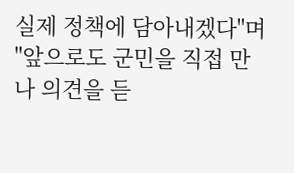실제 정책에 담아내겠다"며 "앞으로도 군민을 직접 만나 의견을 듣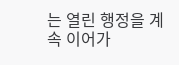는 열린 행정을 계속 이어가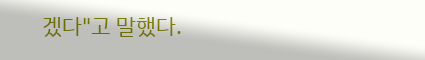겠다"고 말했다.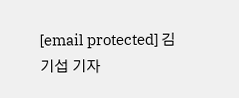[email protected] 김기섭 기자